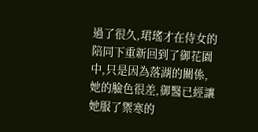過了很久,珺瑤才在侍女的陪同下重新回到了御花園中,只是因為落湖的關係,她的臉色很差,御醫已經讓她服了禦寒的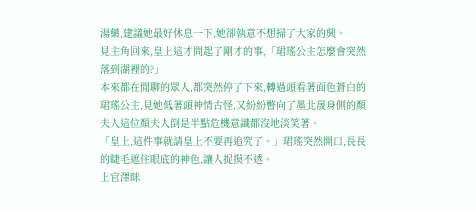湯藥,建議她最好休息一下,她卻執意不想掃了大家的興。
見主角回來,皇上這才問起了剛才的事,「珺瑤公主怎麼會突然落到湖裡的?」
本來都在閒聊的眾人,都突然停了下來,轉過頭看著面色蒼白的珺瑤公主,見她低著頭神情古怪,又紛紛瞥向了墨北晟身側的顏夫人這位顏夫人倒是半點危機意識都沒地淡笑著。
「皇上,這件事就請皇上不要再追究了。」珺瑤突然開口,長長的睫毛遮住眼底的神色,讓人捉摸不透。
上官澤眯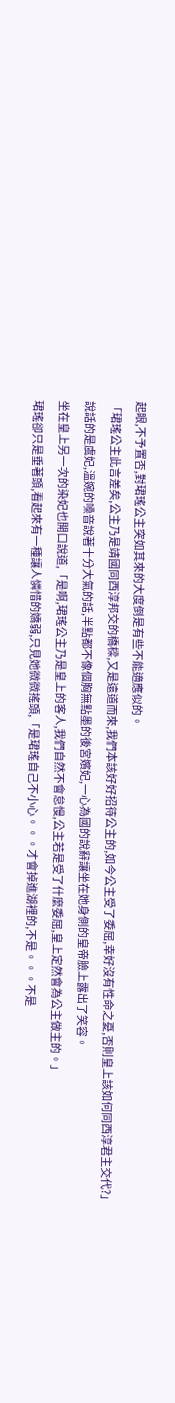起眼,不予置否,對珺瑤公主突如其來的大度倒是有些不能適應似的。
「珺瑤公主此言差矣,公主乃是靖國同西淳邦交的橋樑,又是遠道而來,我們本該好好招待公主的,如今公主受了委屈,幸好沒有性命之憂,否則皇上該如何同西淳君主交代?」說話的是虞妃,溫婉的嗓音說著十分大氣的話,半點都不像個胸無點墨的後宮嬪妃,一心為國的說辭讓坐在她身側的皇帝臉上露出了笑容。
坐在皇上另一次的染妃也開口說道,「是啊,珺瑤公主乃是皇上的客人,我們自然不會怠慢,公主若是受了什麼委屈,皇上定然會為公主做主的。」
珺瑤卻只是垂著頭,看起來有一種讓人憐惜的嬌弱,只見她微微搖頭,「是珺瑤自己不小心。。。才會掉進湖裡的,不是。。。不是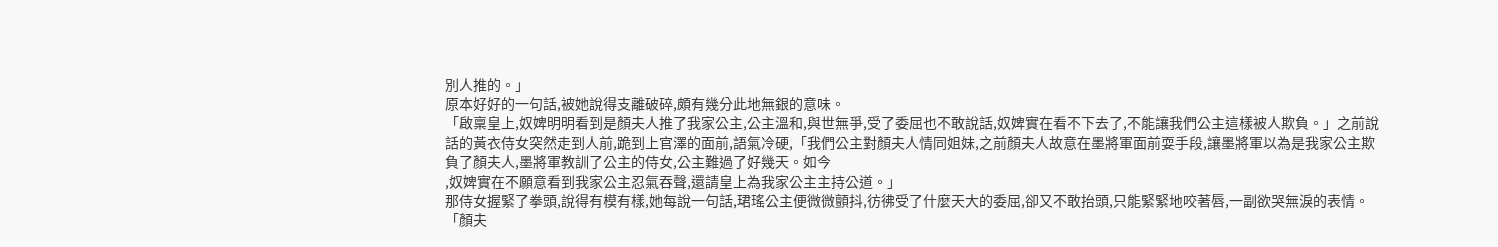別人推的。」
原本好好的一句話,被她說得支離破碎,頗有幾分此地無銀的意味。
「啟稟皇上,奴婢明明看到是顏夫人推了我家公主,公主溫和,與世無爭,受了委屈也不敢說話,奴婢實在看不下去了,不能讓我們公主這樣被人欺負。」之前說話的黃衣侍女突然走到人前,跪到上官澤的面前,語氣冷硬,「我們公主對顏夫人情同姐妹,之前顏夫人故意在墨將軍面前耍手段,讓墨將軍以為是我家公主欺負了顏夫人,墨將軍教訓了公主的侍女,公主難過了好幾天。如今
,奴婢實在不願意看到我家公主忍氣吞聲,還請皇上為我家公主主持公道。」
那侍女握緊了拳頭,說得有模有樣,她每說一句話,珺瑤公主便微微顫抖,彷彿受了什麼天大的委屈,卻又不敢抬頭,只能緊緊地咬著唇,一副欲哭無淚的表情。
「顏夫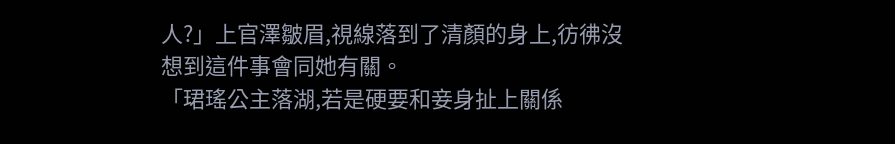人?」上官澤皺眉,視線落到了清顏的身上,彷彿沒想到這件事會同她有關。
「珺瑤公主落湖,若是硬要和妾身扯上關係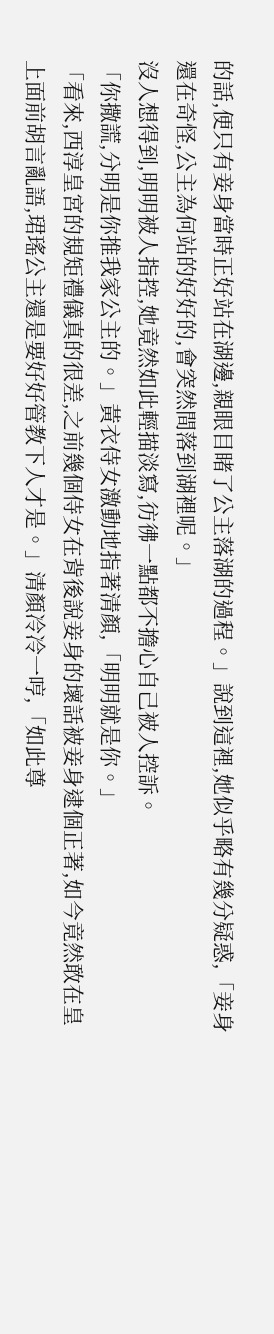的話,便只有妾身當時正好站在湖邊,親眼目睹了公主落湖的過程。」說到這裡,她似乎略有幾分疑惑,「妾身還在奇怪,公主為何站的好好的,會突然間落到湖裡呢。」
沒人想得到,明明被人指控,她竟然如此輕描淡寫,彷彿一點都不擔心自己被人控訴。
「你撒謊,分明是你推我家公主的。」黃衣侍女激動地指著清顏,「明明就是你。」
「看來,西淳皇宮的規矩禮儀真的很差,之前幾個侍女在背後說妾身的壞話被妾身逮個正著,如今竟然敢在皇上面前胡言亂語,珺瑤公主還是要好好管教下人才是。」清顏冷冷一哼,「如此尊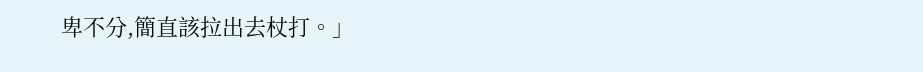卑不分,簡直該拉出去杖打。」